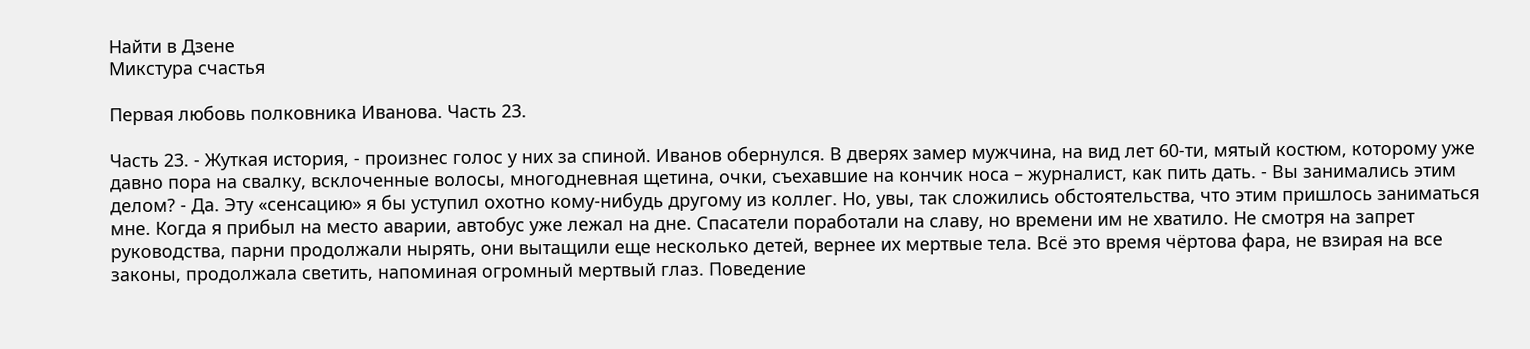Найти в Дзене
Микстура счастья

Первая любовь полковника Иванова. Часть 23.

Часть 23. - Жуткая история, - произнес голос у них за спиной. Иванов обернулся. В дверях замер мужчина, на вид лет 60-ти, мятый костюм, которому уже давно пора на свалку, всклоченные волосы, многодневная щетина, очки, съехавшие на кончик носа – журналист, как пить дать. - Вы занимались этим делом? - Да. Эту «сенсацию» я бы уступил охотно кому-нибудь другому из коллег. Но, увы, так сложились обстоятельства, что этим пришлось заниматься мне. Когда я прибыл на место аварии, автобус уже лежал на дне. Спасатели поработали на славу, но времени им не хватило. Не смотря на запрет руководства, парни продолжали нырять, они вытащили еще несколько детей, вернее их мертвые тела. Всё это время чёртова фара, не взирая на все законы, продолжала светить, напоминая огромный мертвый глаз. Поведение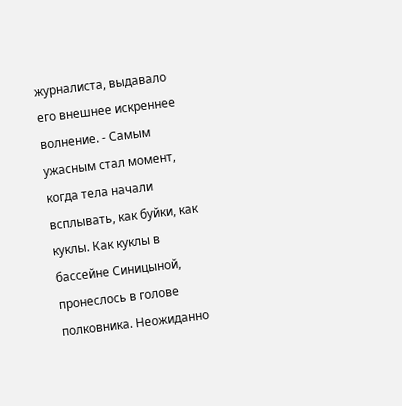журналиста, выдавало его внешнее искреннее волнение. - Самым ужасным стал момент, когда тела начали всплывать, как буйки, как куклы. Как куклы в бассейне Синицыной, пронеслось в голове полковника. Неожиданно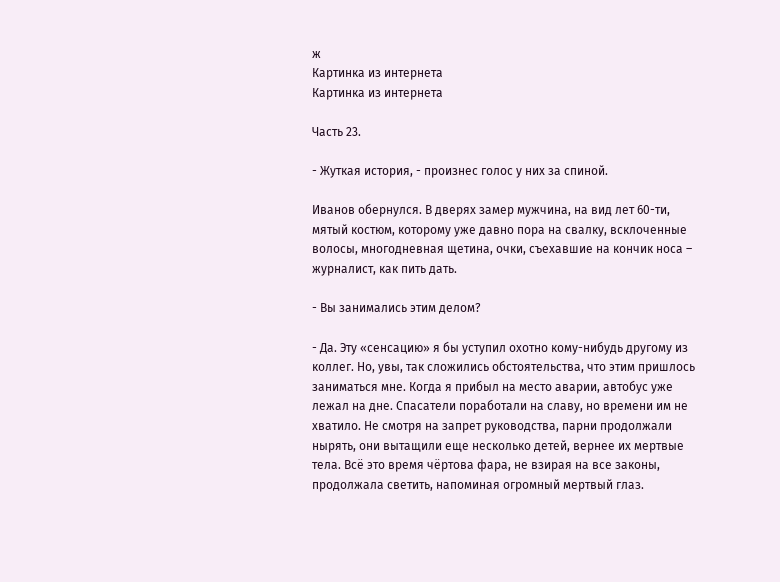ж
Картинка из интернета
Картинка из интернета

Часть 23.

- Жуткая история, - произнес голос у них за спиной.

Иванов обернулся. В дверях замер мужчина, на вид лет 60-ти, мятый костюм, которому уже давно пора на свалку, всклоченные волосы, многодневная щетина, очки, съехавшие на кончик носа – журналист, как пить дать.

- Вы занимались этим делом?

- Да. Эту «сенсацию» я бы уступил охотно кому-нибудь другому из коллег. Но, увы, так сложились обстоятельства, что этим пришлось заниматься мне. Когда я прибыл на место аварии, автобус уже лежал на дне. Спасатели поработали на славу, но времени им не хватило. Не смотря на запрет руководства, парни продолжали нырять, они вытащили еще несколько детей, вернее их мертвые тела. Всё это время чёртова фара, не взирая на все законы, продолжала светить, напоминая огромный мертвый глаз.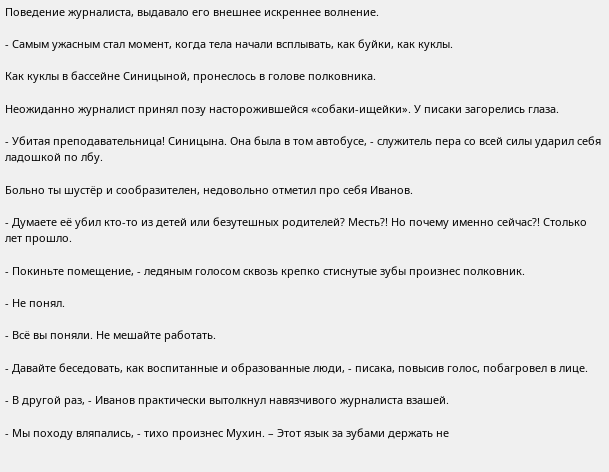Поведение журналиста, выдавало его внешнее искреннее волнение.

- Самым ужасным стал момент, когда тела начали всплывать, как буйки, как куклы.

Как куклы в бассейне Синицыной, пронеслось в голове полковника.

Неожиданно журналист принял позу насторожившейся «собаки-ищейки». У писаки загорелись глаза.

- Убитая преподавательница! Синицына. Она была в том автобусе, - служитель пера со всей силы ударил себя ладошкой по лбу.

Больно ты шустёр и сообразителен, недовольно отметил про себя Иванов.

- Думаете её убил кто-то из детей или безутешных родителей? Месть?! Но почему именно сейчас?! Столько лет прошло.

- Покиньте помещение, - ледяным голосом сквозь крепко стиснутые зубы произнес полковник.

- Не понял.

- Всё вы поняли. Не мешайте работать.

- Давайте беседовать, как воспитанные и образованные люди, - писака, повысив голос, побагровел в лице.

- В другой раз, - Иванов практически вытолкнул навязчивого журналиста взашей.

- Мы походу вляпались, - тихо произнес Мухин. – Этот язык за зубами держать не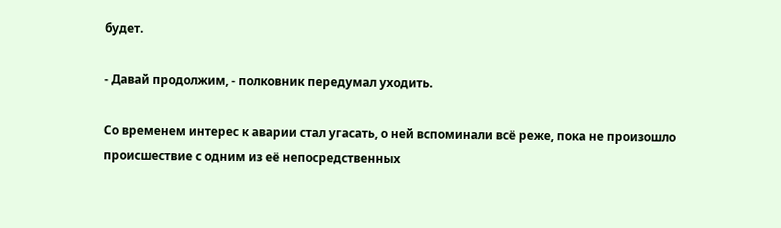будет.

- Давай продолжим, - полковник передумал уходить.

Со временем интерес к аварии стал угасать, о ней вспоминали всё реже, пока не произошло происшествие с одним из её непосредственных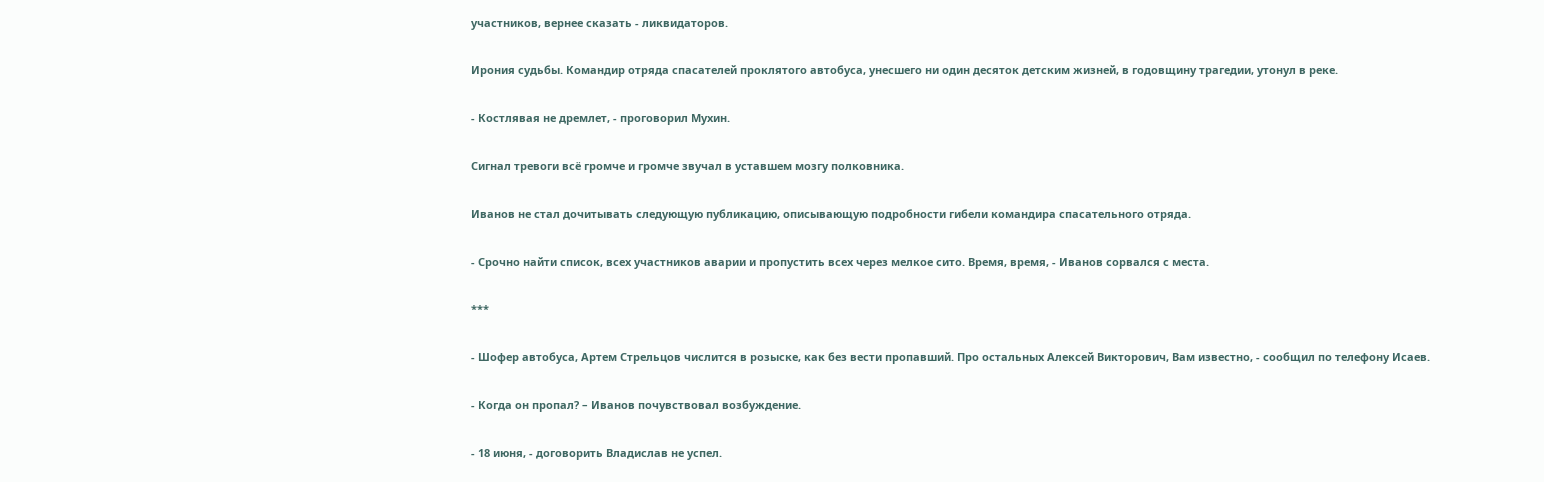участников, вернее сказать - ликвидаторов.

Ирония судьбы. Командир отряда спасателей проклятого автобуса, унесшего ни один десяток детским жизней, в годовщину трагедии, утонул в реке.

- Костлявая не дремлет, - проговорил Мухин.

Сигнал тревоги всё громче и громче звучал в уставшем мозгу полковника.

Иванов не стал дочитывать следующую публикацию, описывающую подробности гибели командира спасательного отряда.

- Срочно найти список, всех участников аварии и пропустить всех через мелкое сито. Время, время, - Иванов сорвался с места.

***

- Шофер автобуса, Артем Стрельцов числится в розыске, как без вести пропавший. Про остальных Алексей Викторович, Вам известно, - сообщил по телефону Исаев.

- Когда он пропал? – Иванов почувствовал возбуждение.

- 18 июня, - договорить Владислав не успел.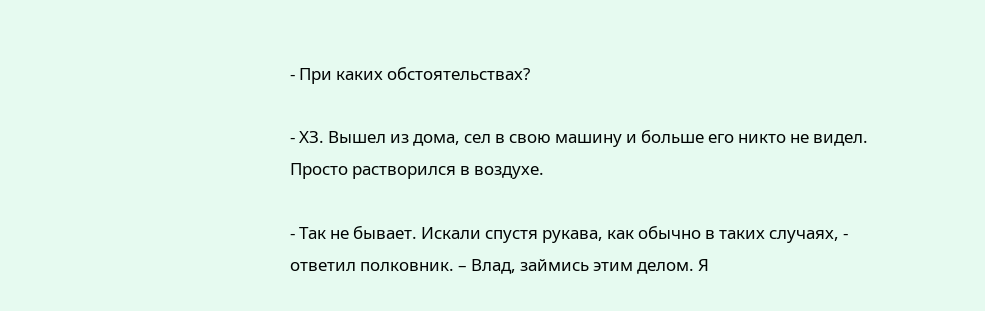- При каких обстоятельствах?

- ХЗ. Вышел из дома, сел в свою машину и больше его никто не видел. Просто растворился в воздухе.

- Так не бывает. Искали спустя рукава, как обычно в таких случаях, - ответил полковник. – Влад, займись этим делом. Я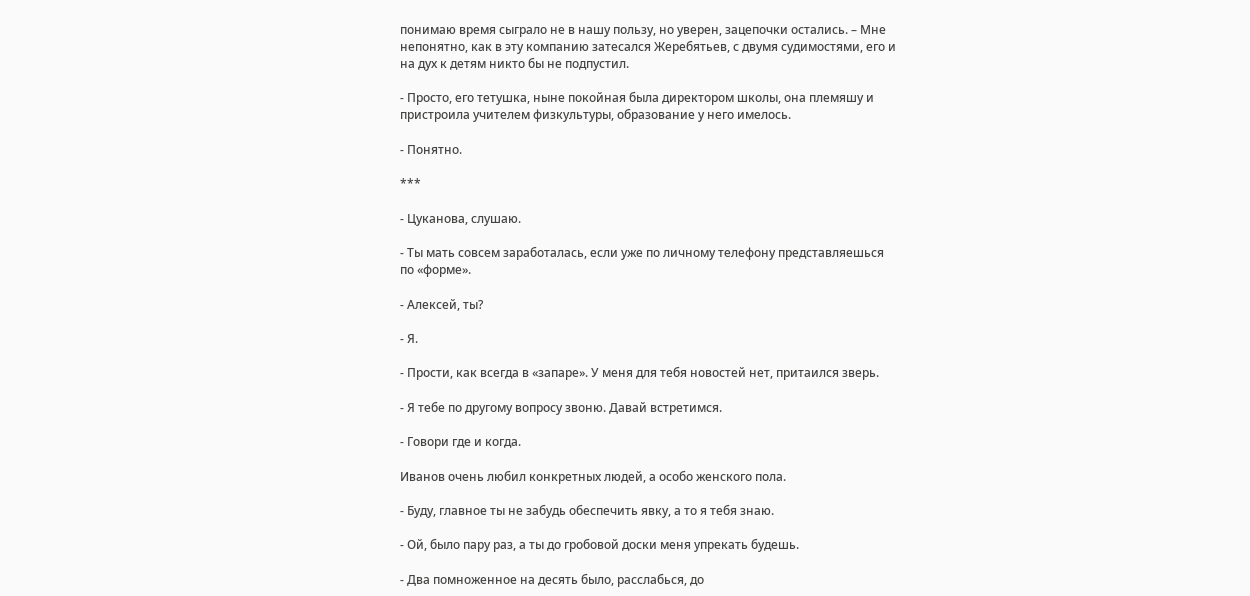понимаю время сыграло не в нашу пользу, но уверен, зацепочки остались. – Мне непонятно, как в эту компанию затесался Жеребятьев, с двумя судимостями, его и на дух к детям никто бы не подпустил.

- Просто, его тетушка, ныне покойная была директором школы, она племяшу и пристроила учителем физкультуры, образование у него имелось.

- Понятно.

***

- Цуканова, слушаю.

- Ты мать совсем заработалась, если уже по личному телефону представляешься по «форме».

- Алексей, ты?

- Я.

- Прости, как всегда в «запаре». У меня для тебя новостей нет, притаился зверь.

- Я тебе по другому вопросу звоню. Давай встретимся.

- Говори где и когда.

Иванов очень любил конкретных людей, а особо женского пола.

- Буду, главное ты не забудь обеспечить явку, а то я тебя знаю.

- Ой, было пару раз, а ты до гробовой доски меня упрекать будешь.

- Два помноженное на десять было, расслабься, до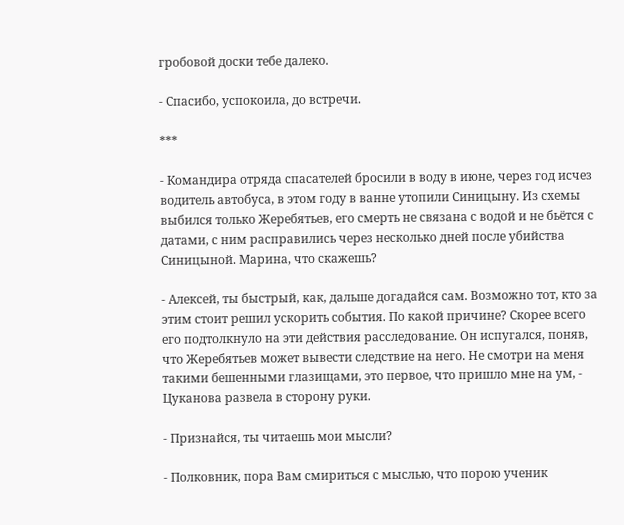гробовой доски тебе далеко.

- Спасибо, успокоила, до встречи.

***

- Командира отряда спасателей бросили в воду в июне, через год исчез водитель автобуса, в этом году в ванне утопили Синицыну. Из схемы выбился только Жеребятьев, его смерть не связана с водой и не бьётся с датами, с ним расправились через несколько дней после убийства Синицыной. Марина, что скажешь?

- Алексей, ты быстрый, как, дальше догадайся сам. Возможно тот, кто за этим стоит решил ускорить события. По какой причине? Скорее всего его подтолкнуло на эти действия расследование. Он испугался, поняв, что Жеребятьев может вывести следствие на него. Не смотри на меня такими бешенными глазищами, это первое, что пришло мне на ум, - Цуканова развела в сторону руки.

- Признайся, ты читаешь мои мысли?

- Полковник, пора Вам смириться с мыслью, что порою ученик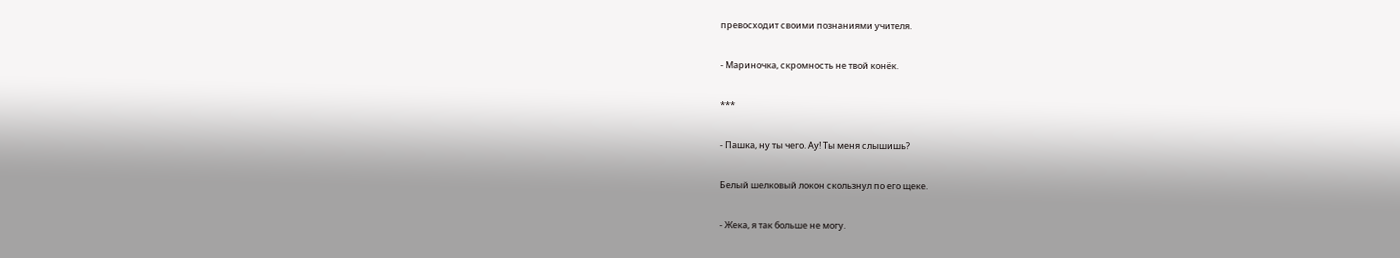превосходит своими познаниями учителя.

- Мариночка, скромность не твой конёк.

***

- Пашка, ну ты чего. Ау! Ты меня слышишь?

Белый шелковый локон скользнул по его щеке.

- Жека, я так больше не могу.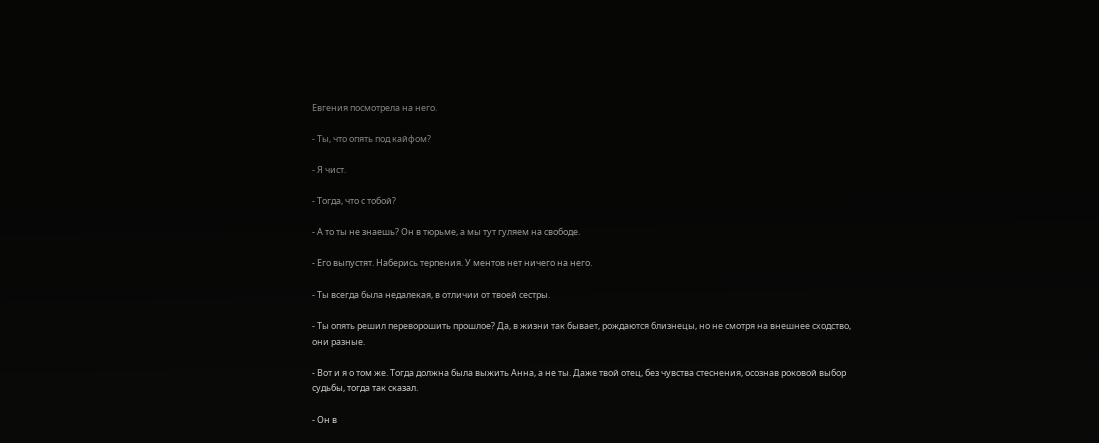Евгения посмотрела на него.

- Ты, что опять под кайфом?

- Я чист.

- Тогда, что с тобой?

- А то ты не знаешь? Он в тюрьме, а мы тут гуляем на свободе.

- Его выпустят. Наберись терпения. У ментов нет ничего на него.

- Ты всегда была недалекая, в отличии от твоей сестры.

- Ты опять решил переворошить прошлое? Да, в жизни так бывает, рождаются близнецы, но не смотря на внешнее сходство, они разные.

- Вот и я о том же. Тогда должна была выжить Анна, а не ты. Даже твой отец, без чувства стеснения, осознав роковой выбор судьбы, тогда так сказал.

- Он в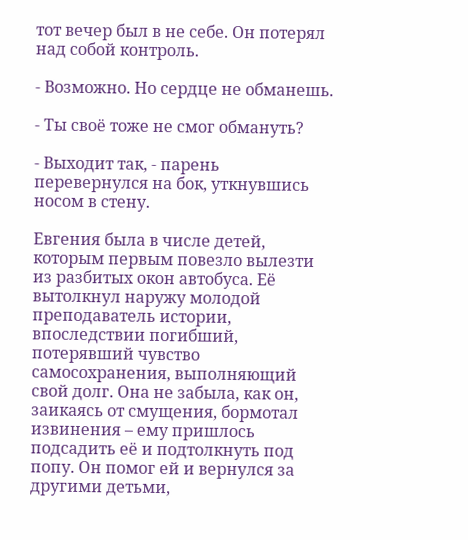тот вечер был в не себе. Он потерял над собой контроль.

- Возможно. Но сердце не обманешь.

- Ты своё тоже не смог обмануть?

- Выходит так, - парень перевернулся на бок, уткнувшись носом в стену.

Евгения была в числе детей, которым первым повезло вылезти из разбитых окон автобуса. Её вытолкнул наружу молодой преподаватель истории, впоследствии погибший, потерявший чувство самосохранения, выполняющий свой долг. Она не забыла, как он, заикаясь от смущения, бормотал извинения – ему пришлось подсадить её и подтолкнуть под попу. Он помог ей и вернулся за другими детьми,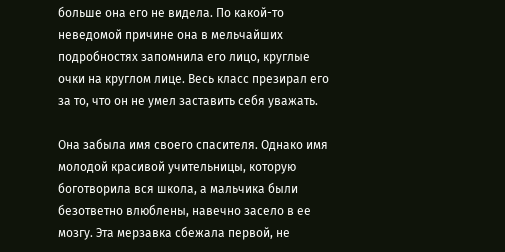больше она его не видела. По какой-то неведомой причине она в мельчайших подробностях запомнила его лицо, круглые очки на круглом лице. Весь класс презирал его за то, что он не умел заставить себя уважать.

Она забыла имя своего спасителя. Однако имя молодой красивой учительницы, которую боготворила вся школа, а мальчика были безответно влюблены, навечно засело в ее мозгу. Эта мерзавка сбежала первой, не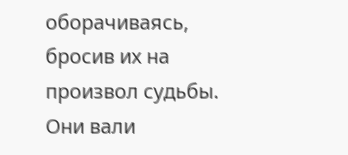оборачиваясь, бросив их на произвол судьбы. Они вали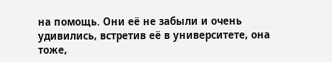на помощь. Они её не забыли и очень удивились, встретив её в университете, она тоже,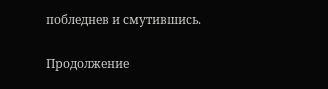побледнев и смутившись.

Продолжение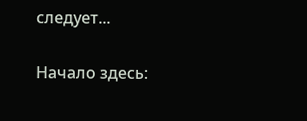следует...

Начало здесь: